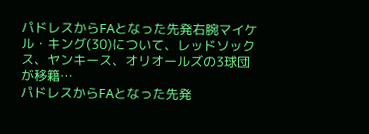パドレスからFAとなった先発右腕マイケル・キング(30)について、レッドソックス、ヤンキース、オリオールズの3球団が移籍…
パドレスからFAとなった先発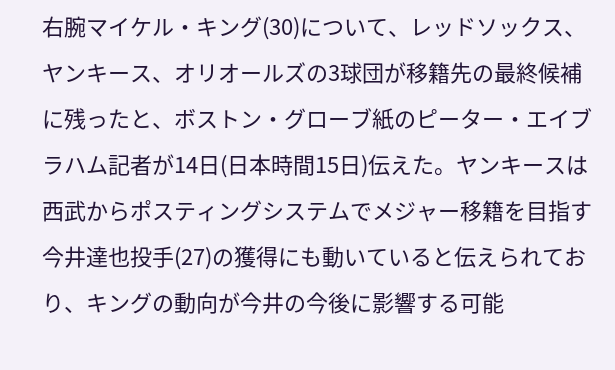右腕マイケル・キング(30)について、レッドソックス、ヤンキース、オリオールズの3球団が移籍先の最終候補に残ったと、ボストン・グローブ紙のピーター・エイブラハム記者が14日(日本時間15日)伝えた。ヤンキースは西武からポスティングシステムでメジャー移籍を目指す今井達也投手(27)の獲得にも動いていると伝えられており、キングの動向が今井の今後に影響する可能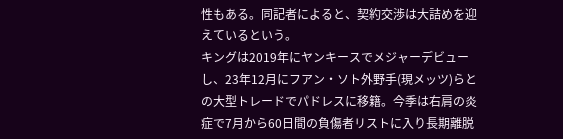性もある。同記者によると、契約交渉は大詰めを迎えているという。
キングは2019年にヤンキースでメジャーデビューし、23年12月にフアン・ソト外野手(現メッツ)らとの大型トレードでパドレスに移籍。今季は右肩の炎症で7月から60日間の負傷者リストに入り長期離脱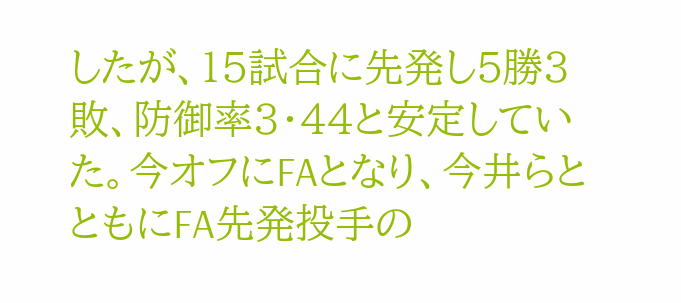したが、15試合に先発し5勝3敗、防御率3・44と安定していた。今オフにFAとなり、今井らとともにFA先発投手の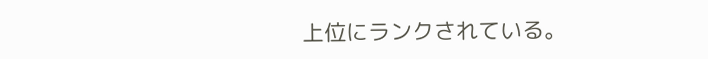上位にランクされている。